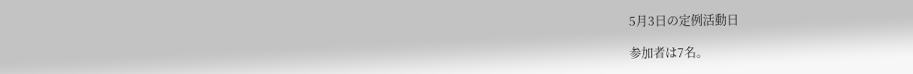5月3日の定例活動日

参加者は7名。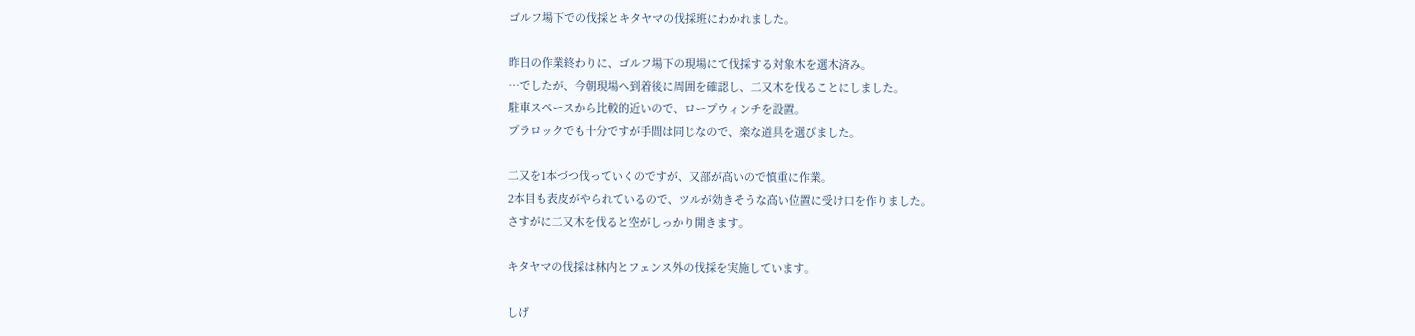ゴルフ場下での伐採とキタヤマの伐採班にわかれました。

昨日の作業終わりに、ゴルフ場下の現場にて伐採する対象木を選木済み。
…でしたが、今朝現場へ到着後に周囲を確認し、二又木を伐ることにしました。
駐車スペースから比較的近いので、ロープウィンチを設置。
プラロックでも十分ですが手間は同じなので、楽な道具を選びました。

二又を1本づつ伐っていくのですが、又部が高いので慎重に作業。
2本目も表皮がやられているので、ツルが効きそうな高い位置に受け口を作りました。
さすがに二又木を伐ると空がしっかり開きます。

キタヤマの伐採は林内とフェンス外の伐採を実施しています。

しげ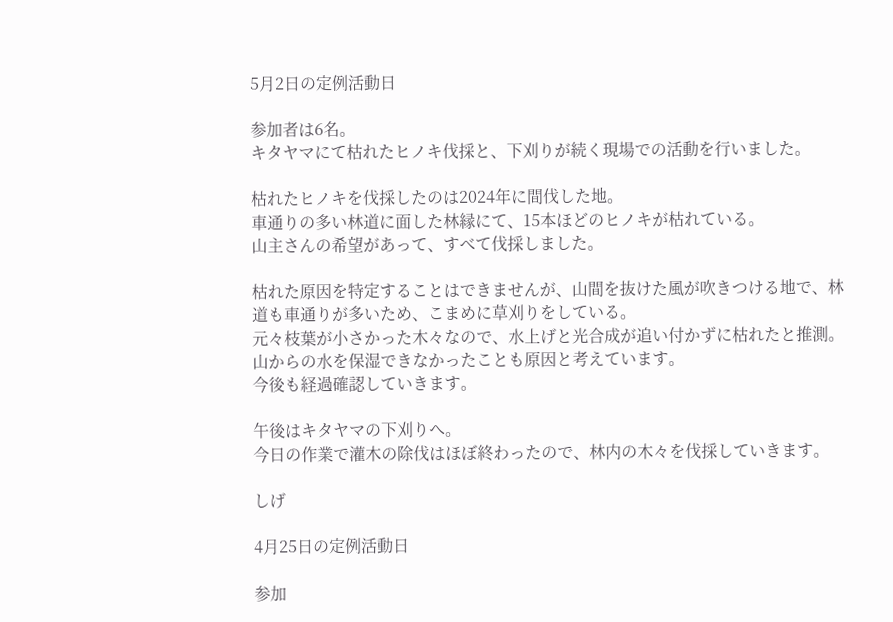5月2日の定例活動日

参加者は6名。
キタヤマにて枯れたヒノキ伐採と、下刈りが続く現場での活動を行いました。

枯れたヒノキを伐採したのは2024年に間伐した地。
車通りの多い林道に面した林縁にて、15本ほどのヒノキが枯れている。
山主さんの希望があって、すべて伐採しました。

枯れた原因を特定することはできませんが、山間を抜けた風が吹きつける地で、林道も車通りが多いため、こまめに草刈りをしている。
元々枝葉が小さかった木々なので、水上げと光合成が追い付かずに枯れたと推測。
山からの水を保湿できなかったことも原因と考えています。
今後も経過確認していきます。

午後はキタヤマの下刈りへ。
今日の作業で灌木の除伐はほぼ終わったので、林内の木々を伐採していきます。

しげ

4月25日の定例活動日

参加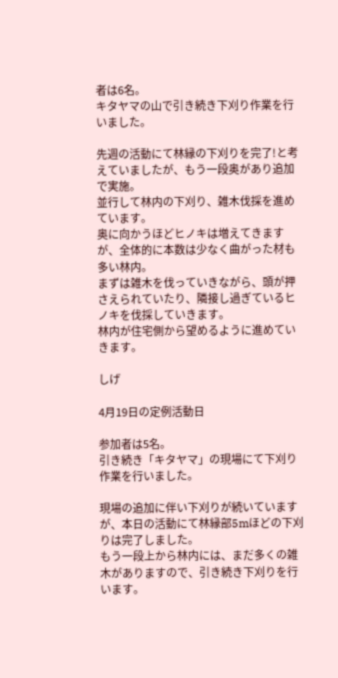者は6名。
キタヤマの山で引き続き下刈り作業を行いました。

先週の活動にて林縁の下刈りを完了!と考えていましたが、もう一段奥があり追加で実施。
並行して林内の下刈り、雑木伐採を進めています。
奥に向かうほどヒノキは増えてきますが、全体的に本数は少なく曲がった材も多い林内。
まずは雑木を伐っていきながら、頭が押さえられていたり、隣接し過ぎているヒノキを伐採していきます。
林内が住宅側から望めるように進めていきます。

しげ

4月19日の定例活動日

参加者は5名。
引き続き「キタヤマ」の現場にて下刈り作業を行いました。

現場の追加に伴い下刈りが続いていますが、本日の活動にて林縁部5mほどの下刈りは完了しました。
もう一段上から林内には、まだ多くの雑木がありますので、引き続き下刈りを行います。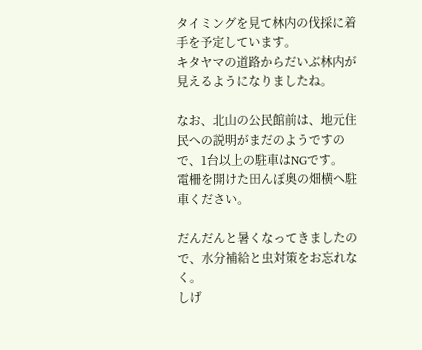タイミングを見て林内の伐採に着手を予定しています。
キタヤマの道路からだいぶ林内が見えるようになりましたね。

なお、北山の公民館前は、地元住民への説明がまだのようですので、1台以上の駐車はNGです。
電柵を開けた田んぼ奥の畑横へ駐車ください。

だんだんと暑くなってきましたので、水分補給と虫対策をお忘れなく。
しげ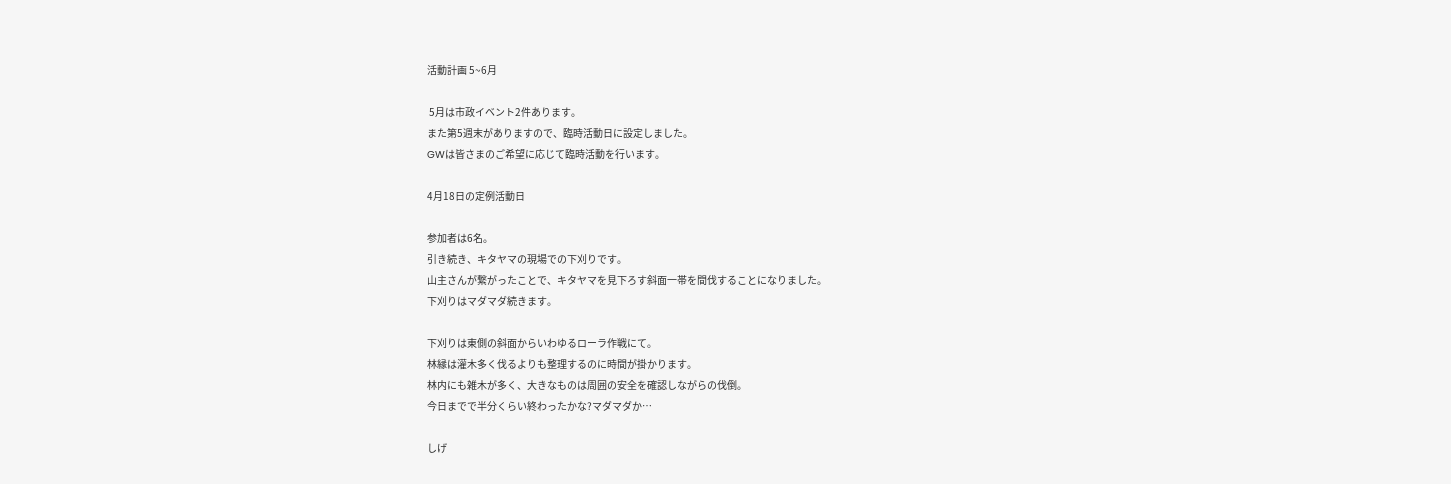活動計画 5~6月

 5月は市政イベント2件あります。
また第5週末がありますので、臨時活動日に設定しました。
GWは皆さまのご希望に応じて臨時活動を行います。

4月18日の定例活動日

参加者は6名。
引き続き、キタヤマの現場での下刈りです。
山主さんが繋がったことで、キタヤマを見下ろす斜面一帯を間伐することになりました。
下刈りはマダマダ続きます。

下刈りは東側の斜面からいわゆるローラ作戦にて。
林縁は灌木多く伐るよりも整理するのに時間が掛かります。
林内にも雑木が多く、大きなものは周囲の安全を確認しながらの伐倒。
今日までで半分くらい終わったかな?マダマダか…

しげ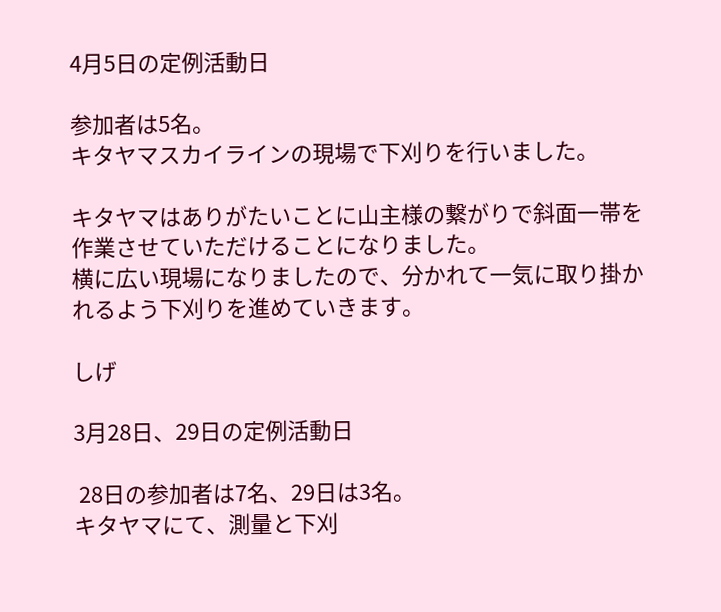4月5日の定例活動日

参加者は5名。
キタヤマスカイラインの現場で下刈りを行いました。

キタヤマはありがたいことに山主様の繋がりで斜面一帯を作業させていただけることになりました。
横に広い現場になりましたので、分かれて一気に取り掛かれるよう下刈りを進めていきます。

しげ

3月28日、29日の定例活動日

 28日の参加者は7名、29日は3名。
キタヤマにて、測量と下刈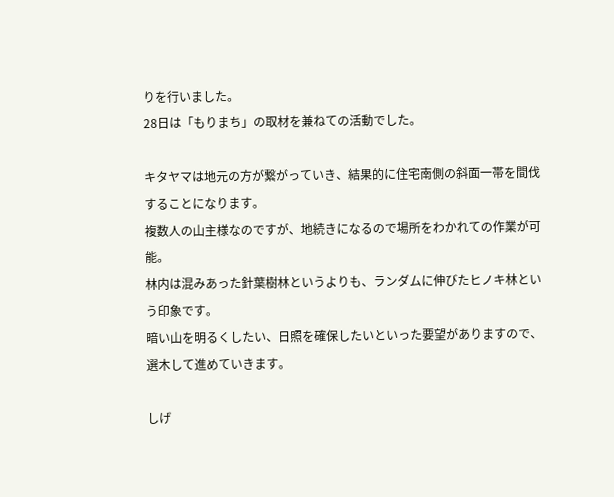りを行いました。
28日は「もりまち」の取材を兼ねての活動でした。

キタヤマは地元の方が繋がっていき、結果的に住宅南側の斜面一帯を間伐することになります。
複数人の山主様なのですが、地続きになるので場所をわかれての作業が可能。
林内は混みあった針葉樹林というよりも、ランダムに伸びたヒノキ林という印象です。
暗い山を明るくしたい、日照を確保したいといった要望がありますので、選木して進めていきます。

しげ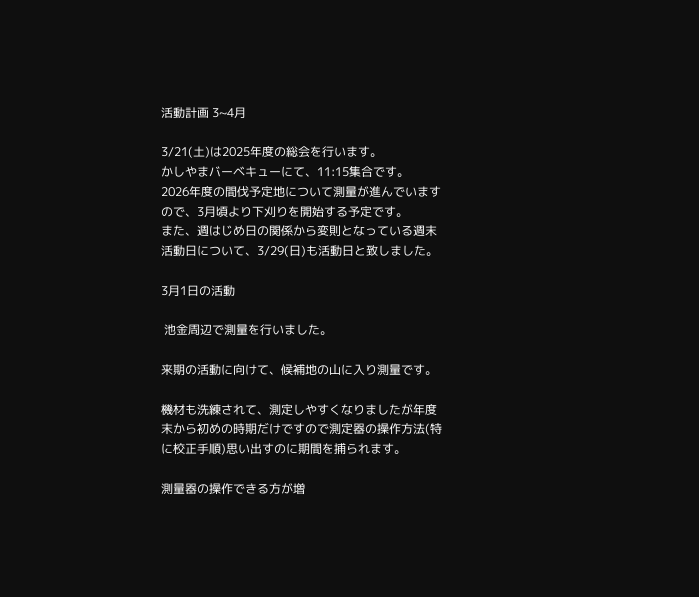活動計画 3~4月

3/21(土)は2025年度の総会を行います。
かしやまバーベキューにて、11:15集合です。
2026年度の間伐予定地について測量が進んでいますので、3月頃より下刈りを開始する予定です。
また、週はじめ日の関係から変則となっている週末活動日について、3/29(日)も活動日と致しました。

3月1日の活動

 池金周辺で測量を行いました。

来期の活動に向けて、候補地の山に入り測量です。

機材も洗練されて、測定しやすくなりましたが年度末から初めの時期だけですので測定器の操作方法(特に校正手順)思い出すのに期間を捕られます。

測量器の操作できる方が増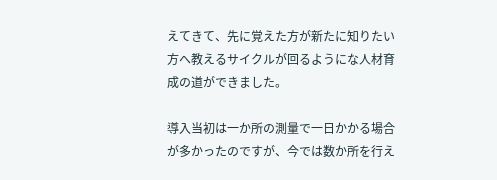えてきて、先に覚えた方が新たに知りたい方へ教えるサイクルが回るようにな人材育成の道ができました。

導入当初は一か所の測量で一日かかる場合が多かったのですが、今では数か所を行え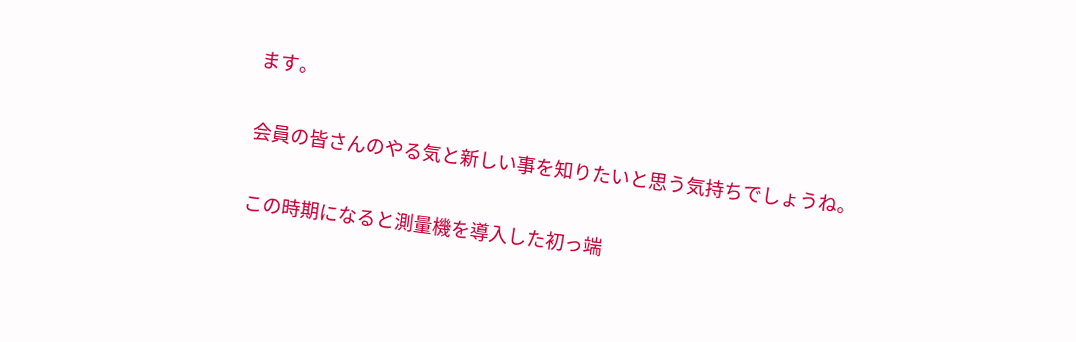ます。

会員の皆さんのやる気と新しい事を知りたいと思う気持ちでしょうね。

この時期になると測量機を導入した初っ端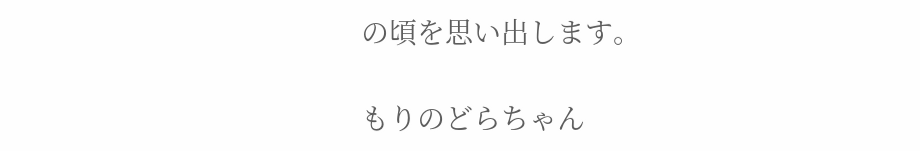の頃を思い出します。

もりのどらちゃん